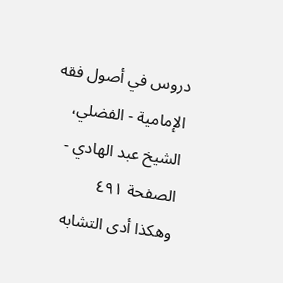دروس في أصول فقه الإمامية - الفضلي، الشيخ عبد الهادي - الصفحة ٤٩١
وهكذا أدى التشابه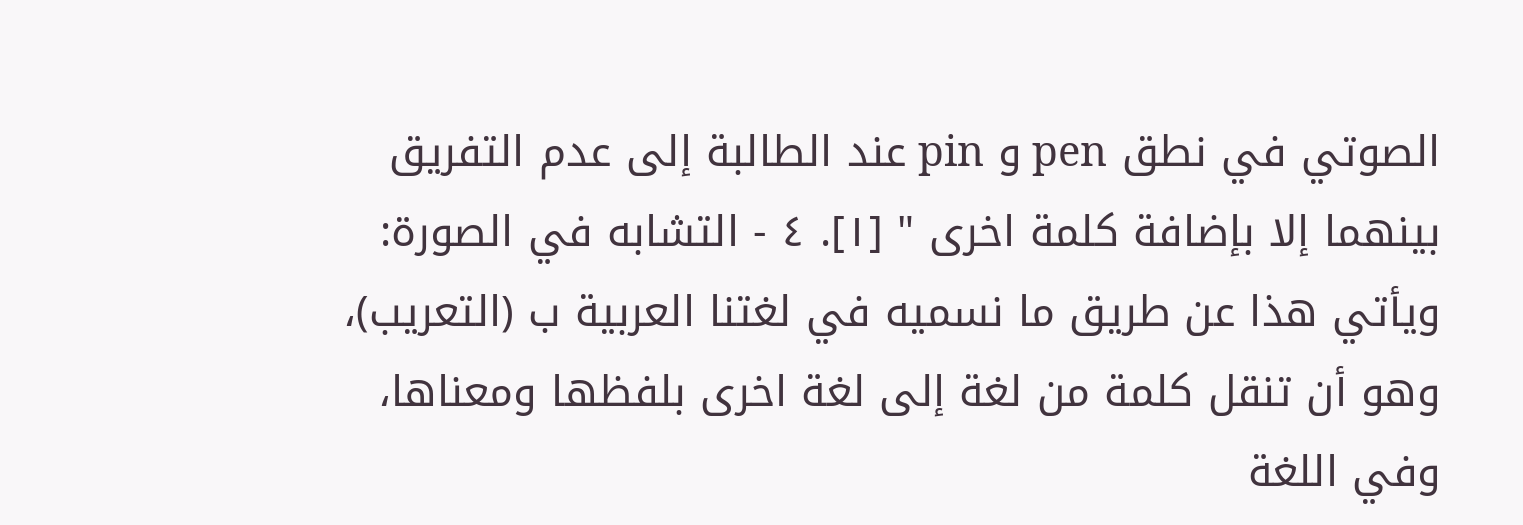الصوتي في نطق pen و pin عند الطالبة إلى عدم التفريق بينهما إلا بإضافة كلمة اخرى " [١]. ٤ - التشابه في الصورة: ويأتي هذا عن طريق ما نسميه في لغتنا العربية ب (التعريب)، وهو أن تنقل كلمة من لغة إلى لغة اخرى بلفظها ومعناها، وفي اللغة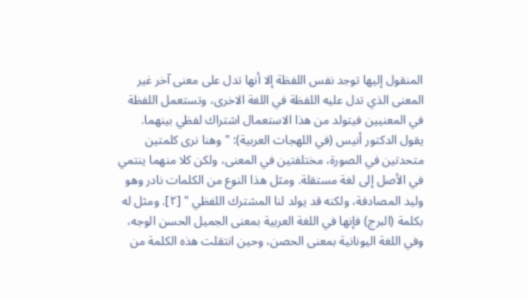المنقول إليها توجد نفس اللفظة إلا أنها تدل على معنى آخر غير المعنى الذي تدل عليه اللفظة في اللغة الاخرى، وتستعمل اللفظة في المعنيين فيتولد من هذا الاستعمال اشتراك لفظي بينهما. يقول الدكتور أنيس (في اللهجات العربية): " وهنا نرى كلمتين متحدتين في الصورة، مختلفتين في المعنى، ولكن كلا منهما ينتمي في الأصل إلى لغة مستقلة. ومثل هذا النوع من الكلمات نادر وهو وليد المصادفة، ولكنه قد يولد لنا المشترك اللفظي " [٢]. ومثل له بكلمة (البرج) فإنها في اللغة العربية بمعنى الجميل الحسن الوجه، وفي اللغة اليونانية بمعنى الحصن، وحين انتقلت هذه الكلمة من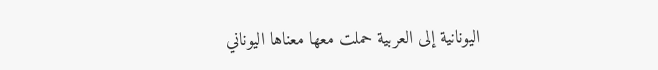اليونانية إلى العربية حملت معها معناها اليوناني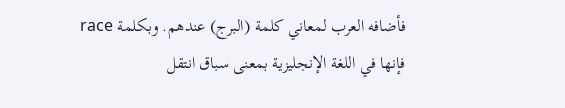فأضافه العرب لمعاني كلمة (البرج) عندهم. وبكلمة race فإنها في اللغة الإنجليزية بمعنى سباق انتقل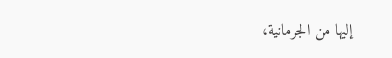إليها من الجرمانية،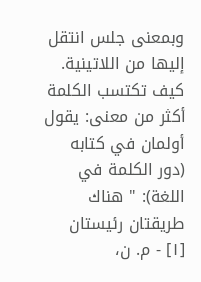وبمعنى جلس انتقل إليها من اللاتينية. كيف تكتسب الكلمة أكثر من معنى: يقول أولمان في كتابه (دور الكلمة في اللغة): " هناك طريقتان رئيستان
[١] - م. ن،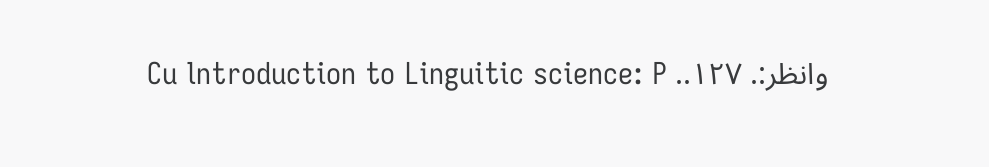وانظر:. ١٢٧.. Cu lntroduction to Linguitic science: P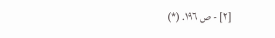[٢] - ص ١٩٦. (*)